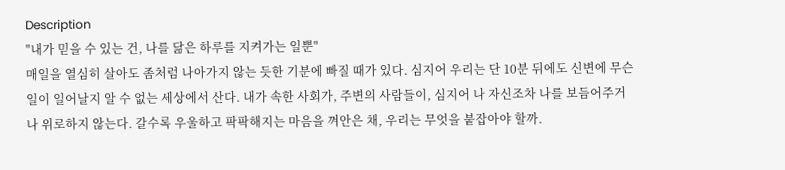Description
"내가 믿을 수 있는 건, 나를 닮은 하루를 지켜가는 일뿐"
매일을 열심히 살아도 좀처럼 나아가지 않는 듯한 기분에 빠질 때가 있다. 심지어 우리는 단 10분 뒤에도 신변에 무슨 일이 일어날지 알 수 없는 세상에서 산다. 내가 속한 사회가, 주변의 사람들이, 심지어 나 자신조차 나를 보듬어주거나 위로하지 않는다. 갈수록 우울하고 팍팍해지는 마음을 껴안은 채, 우리는 무엇을 붙잡아야 할까.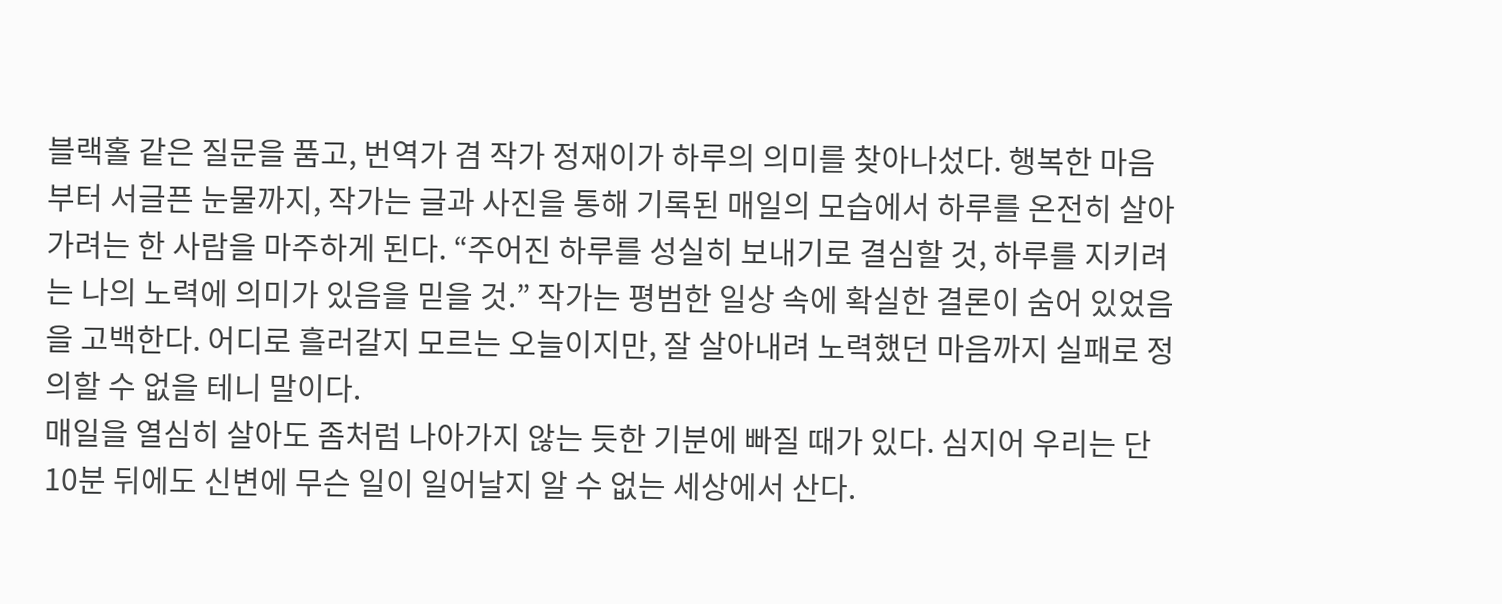블랙홀 같은 질문을 품고, 번역가 겸 작가 정재이가 하루의 의미를 찾아나섰다. 행복한 마음부터 서글픈 눈물까지, 작가는 글과 사진을 통해 기록된 매일의 모습에서 하루를 온전히 살아가려는 한 사람을 마주하게 된다. “주어진 하루를 성실히 보내기로 결심할 것, 하루를 지키려는 나의 노력에 의미가 있음을 믿을 것.” 작가는 평범한 일상 속에 확실한 결론이 숨어 있었음을 고백한다. 어디로 흘러갈지 모르는 오늘이지만, 잘 살아내려 노력했던 마음까지 실패로 정의할 수 없을 테니 말이다.
매일을 열심히 살아도 좀처럼 나아가지 않는 듯한 기분에 빠질 때가 있다. 심지어 우리는 단 10분 뒤에도 신변에 무슨 일이 일어날지 알 수 없는 세상에서 산다.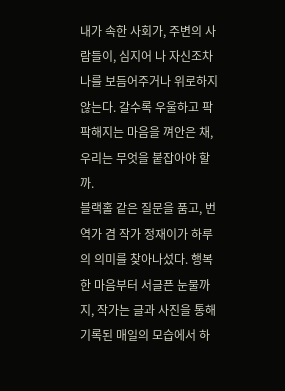내가 속한 사회가, 주변의 사람들이, 심지어 나 자신조차 나를 보듬어주거나 위로하지 않는다. 갈수록 우울하고 팍팍해지는 마음을 껴안은 채, 우리는 무엇을 붙잡아야 할까.
블랙홀 같은 질문을 품고, 번역가 겸 작가 정재이가 하루의 의미를 찾아나섰다. 행복한 마음부터 서글픈 눈물까지, 작가는 글과 사진을 통해 기록된 매일의 모습에서 하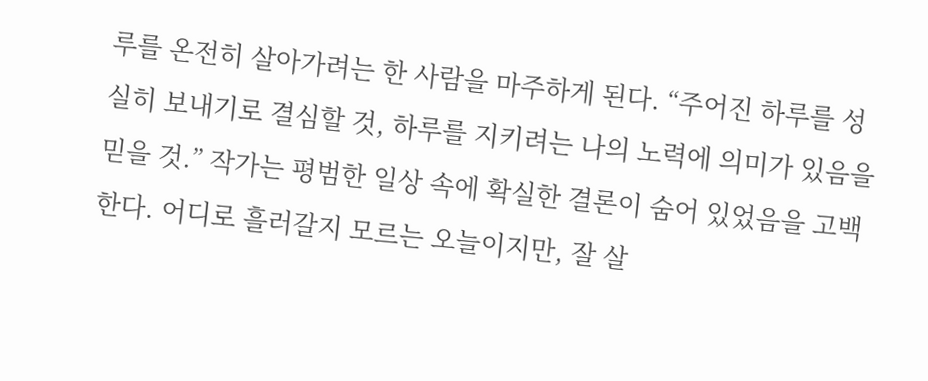루를 온전히 살아가려는 한 사람을 마주하게 된다. “주어진 하루를 성실히 보내기로 결심할 것, 하루를 지키려는 나의 노력에 의미가 있음을 믿을 것.” 작가는 평범한 일상 속에 확실한 결론이 숨어 있었음을 고백한다. 어디로 흘러갈지 모르는 오늘이지만, 잘 살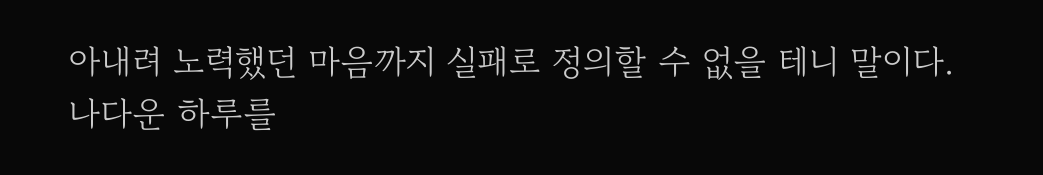아내려 노력했던 마음까지 실패로 정의할 수 없을 테니 말이다.
나다운 하루를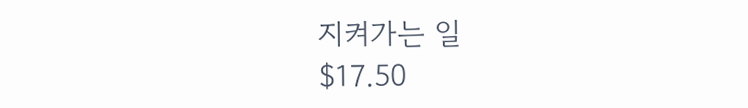지켜가는 일
$17.50